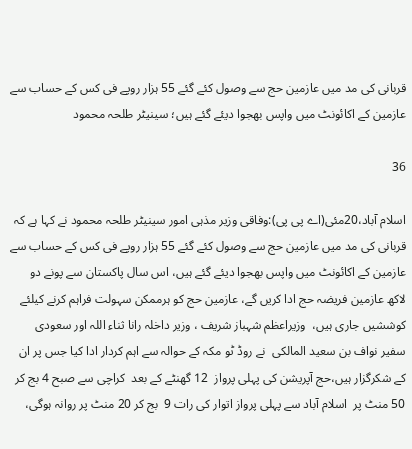قربانی کی مد میں عازمین حج سے وصول کئے گئے 55 ہزار روپے فی کس کے حساب سے عازمین کے اکائونٹ میں واپس بھجوا دیئے گئے ہیں؛ سینیٹر طلحہ محمود

36

اسلام آباد،20مئی(اے پی پی):وفاقی وزیر مذہی امور سینیٹر طلحہ محمود نے کہا ہے کہ قربانی کی مد میں عازمین حج سے وصول کئے گئے 55 ہزار روپے فی کس کے حساب سے عازمین کے اکائونٹ میں واپس بھجوا دیئے گئے ہیں، اس سال پاکستان سے پونے دو لاکھ عازمین فریضہ حج ادا کریں گے، عازمین حج کو ہرممکن سہولت فراہم کرنے کیلئے کوششیں جاری ہیں،  وزیراعظم شہباز شریف ، وزیر داخلہ رانا ثناء اللہ اور سعودی سفیر نواف بن سعید المالکی  نے روڈ ٹو مکہ کے حوالہ سے اہم کردار ادا کیا جس پر ان کے شکرگزار ہیں،حج آپریشن کی پہلی پرواز  12 گھنٹے کے بعد  کراچی سے صبح 4 بج کر 50 منٹ پر  اسلام آباد سے پہلی پرواز اتوار کی رات 9  بج کر 20 منٹ پر روانہ ہوگی،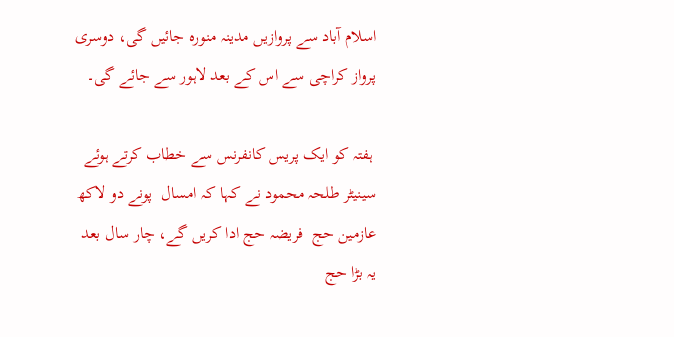اسلام آباد سے پروازیں مدینہ منورہ جائیں گی، دوسری پرواز کراچی سے اس کے بعد لاہور سے جائے گی۔

 ہفتہ کو ایک پریس کانفرنس سے خطاب کرتے ہوئے سینیٹر طلحہ محمود نے کہا کہ امسال  پونے دو لاکھ عازمین حج  فریضہ حج ادا کریں گے، چار سال بعد یہ بڑا حج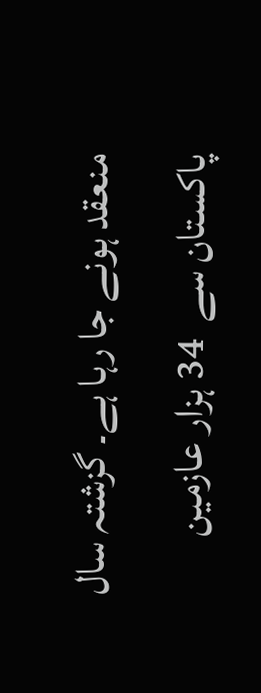منعقد ہونے جا رہا ہے۔ گزشتہ سال  پاکستان سے  34 ہزار عازمین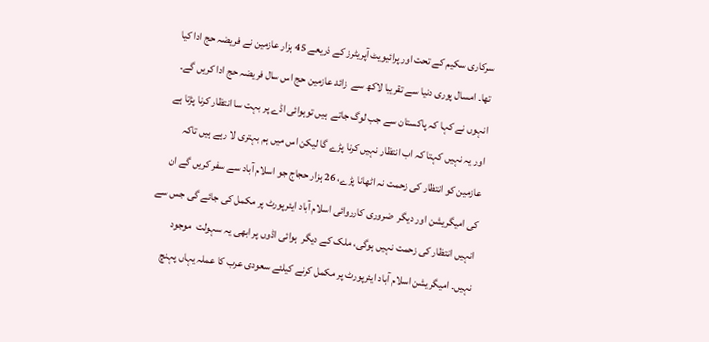سرکاری سکیم کے تحت اور پرائیویٹ آپریٹرز کے ذریعے 45 ہزار عازمین نے فریضہ حج ادا کیا تھا۔ امسال پوری دنیا سے تقریبا لاکھ سے  زائد عازمین حج اس سال فریضہ حج ادا کریں گے۔ انہوں نے کہا کہ پاکستان سے جب لوگ جاتے  ہیں توہوائی اڈے پر بہت سا انتظار کرنا پڑتا ہے اور یہ نہیں کہتا کہ اب انتظار نہیں کرنا پڑے گا لیکن اس میں ہم بہتری لا رہے ہیں تاکہ عازمین کو انتظار کی زحمت نہ اٹھانا پڑے، 26 ہزار حجاج جو اسلام آباد سے سفر کریں گے ان کی امیگریشن اور دیگر  ضروری کارروائی اسلام آباد ایئرپورٹ پر مکمل کی جائے گی جس سے انہیں انتظار کی زحمت نہیں ہوگی، ملک کے دیگر  ہوائی اڈوں پر ابھی یہ سہولت  موجود نہیں۔ امیگریشن اسلام آباد ایئرپورٹ پر مکمل کرنے کیلئے سعودی عرب کا عملہ یہاں پہنچ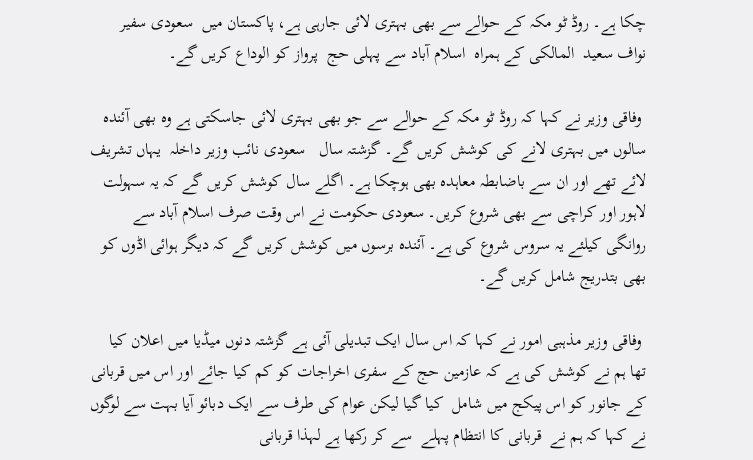چکا ہے۔ روڈ ٹو مکہ کے حوالے سے بھی بہتری لائی جارہی ہے، پاکستان میں  سعودی سفیر  نواف سعید  المالکی کے ہمراہ  اسلام آباد سے پہلی حج  پرواز کو الوداع کریں گے۔

 وفاقی وزیر نے کہا کہ روڈ ٹو مکہ کے حوالے سے جو بھی بہتری لائی جاسکتی ہے وہ بھی آئندہ سالوں میں بہتری لانے کی کوشش کریں گے۔ گزشتہ سال   سعودی نائب وزیر داخلہ  یہاں تشریف لائے تھے اور ان سے باضابطہ معاہدہ بھی ہوچکا ہے۔ اگلے سال کوشش کریں گے کہ یہ سہولت لاہور اور کراچی سے بھی شروع کریں۔ سعودی حکومت نے اس وقت صرف اسلام آباد سے روانگی کیلئے یہ سروس شروع کی ہے۔ آئندہ برسوں میں کوشش کریں گے کہ دیگر ہوائی اڈوں کو بھی بتدریج شامل کریں گے۔

 وفاقی وزیر مذہبی امور نے کہا کہ اس سال ایک تبدیلی آئی ہے گزشتہ دنوں میڈیا میں اعلان کیا تھا ہم نے کوشش کی ہے کہ عازمین حج کے سفری اخراجات کو کم کیا جائے اور اس میں قربانی کے جانور کو اس پیکج میں شامل  کیا گیا لیکن عوام کی طرف سے ایک دبائو آیا بہت سے لوگوں نے کہا کہ ہم نے  قربانی کا انتظام پہلے  سے کر رکھا ہے لہذا قربانی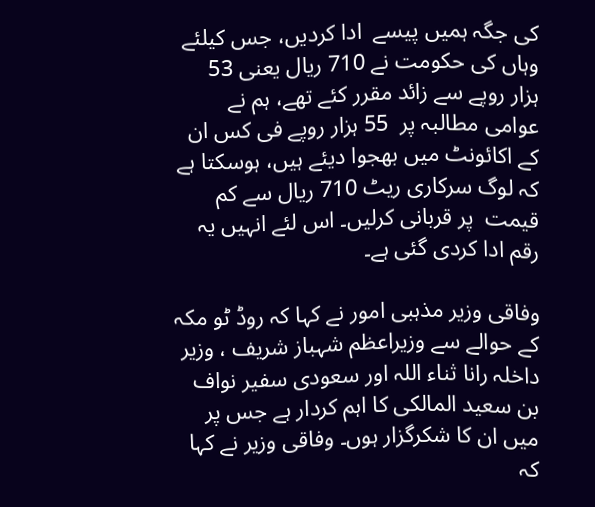کی جگہ ہمیں پیسے  ادا کردیں، جس کیلئے وہاں کی حکومت نے 710 ریال یعنی 53   ہزار روپے سے زائد مقرر کئے تھے، ہم نے  عوامی مطالبہ پر  55 ہزار روپے فی کس ان کے اکائونٹ میں بھجوا دیئے ہیں، ہوسکتا ہے کہ لوگ سرکاری ریٹ 710 ریال سے کم قیمت  پر قربانی کرلیں۔ اس لئے انہیں یہ رقم ادا کردی گئی ہے۔

وفاقی وزیر مذہبی امور نے کہا کہ روڈ ٹو مکہ کے حوالے سے وزیراعظم شہباز شریف ، وزیر داخلہ رانا ثناء اللہ اور سعودی سفیر نواف بن سعید المالکی کا اہم کردار ہے جس پر میں ان کا شکرگزار ہوں۔ وفاقی وزیر نے کہا کہ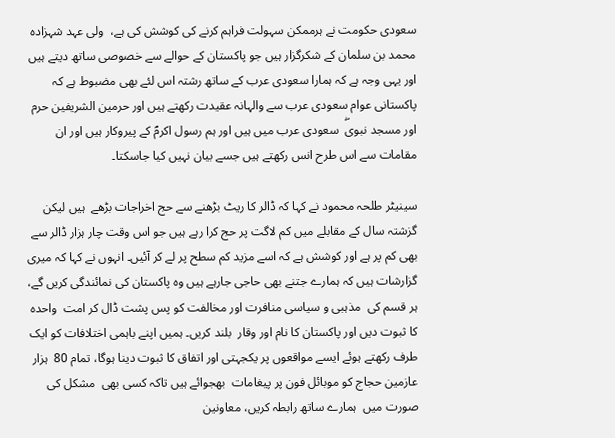سعودی حکومت نے ہرممکن سہولت فراہم کرنے کی کوشش کی ہے،  ولی عہد شہزادہ محمد بن سلمان کے شکرگزار ہیں جو پاکستان کے حوالے سے خصوصی ساتھ دیتے ہیں اور یہی وجہ ہے کہ ہمارا سعودی عرب کے ساتھ رشتہ اس لئے بھی مضبوط ہے کہ پاکستانی عوام سعودی عرب سے والہانہ عقیدت رکھتے ہیں اور حرمین الشریفین حرم اور مسجد نبویۖ  سعودی عرب میں ہیں اور ہم رسول اکرمؐ کے پیروکار ہیں اور ان مقامات سے اس طرح انس رکھتے ہیں جسے بیان نہیں کیا جاسکتا۔

سینیٹر طلحہ محمود نے کہا کہ ڈالر کا ریٹ بڑھنے سے حج اخراجات بڑھے  ہیں لیکن گزشتہ سال کے مقابلے میں کم لاگت پر حج کرا رہے ہیں جو اس وقت چار ہزار ڈالر سے بھی کم پر ہے اور کوشش ہے کہ اسے مزید کم سطح پر لے کر آئیں۔ انہوں نے کہا کہ میری گزارشات ہیں کہ ہمارے جتنے بھی حاجی جارہے ہیں وہ پاکستان کی نمائندگی کریں گے، ہر قسم کی  مذہبی و سیاسی منافرت اور مخالفت کو پس پشت ڈال کر امت  واحدہ کا ثبوت دیں اور پاکستان کا نام اور وقار  بلند کریں۔ ہمیں اپنے باہمی اختلافات کو ایک طرف رکھتے ہوئے ایسے مواقعوں پر یکجہتی اور اتفاق کا ثبوت دینا ہوگا، تمام 80  ہزار عازمین حجاج کو موبائل فون پر پیغامات  بھجوائے ہیں تاکہ کسی بھی  مشکل کی صورت میں  ہمارے ساتھ رابطہ کریں، معاونین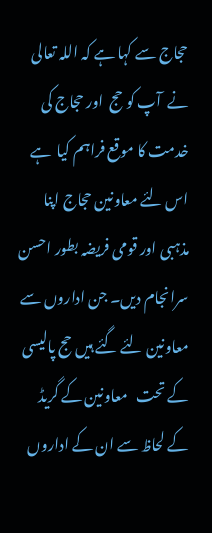حجاج سے کہا ہے کہ اللہ تعالی نے  آپ کو حج  اور حجاج کی خدمت کا موقع فراہم کیا  ہے اس لئے معاونین حجاج اپنا مذہبی اور قومی فریضہ بطور احسن سرانجام دیں۔ جن اداروں سے معاونین لئے گئے ہیں حج پالیسی کے تحت   معاونین کے گریڈ کے لحاظ سے ان کے اداروں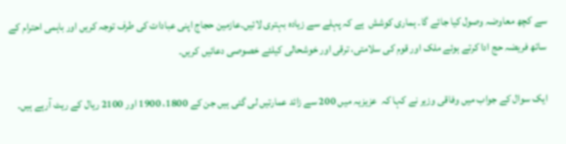سے کچھ معاوضہ وصول کیا جائے گا۔ ہماری کوشش  ہے کہ پہلے سے زیادہ بہتری لائیں۔عازمین حجاج اپنی عبادات کی طرف توجہ کریں اور باہمی احترام کے ساتھ فریضہ حج ادا کرتے ہوئے ملک اور قوم کی سلامتی، ترقی اور خوشحالی کیلئے خصوصی دعائیں کریں۔

ایک سوال کے جواب میں وفاقی وزیر نے کہا کہ  عزیزیہ میں 200 سے زائد عمارتیں لی گئی ہیں جن کے 1800، 1900 اور 2100 ریال کے ریٹ آرہے ہیں۔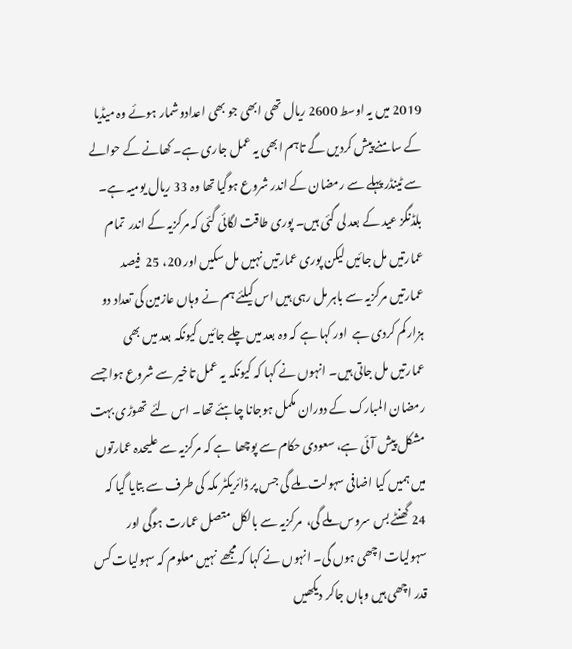2019 میں یہ اوسط 2600 ریال تھی ابھی جو بھی اعدادوشمار ہوئے وہ میڈیا کے سامنے پیش کردیں گے تاہم ابھی یہ عمل جاری ہے۔ کھانے کے حوالے سے ٹینڈر پہلے سے رمضان کے اندر شروع ہوگیا تھا وہ 33 ریال یومیہ ہے۔ بلڈنگز عید کے بعد لی گئی ہیں۔ پوری طاقت لگائی گئی کہ مرکزیہ کے اندر  تمام عمارتیں مل جائیں لیکن پوری عمارتیں نہیں مل سکیں اور 20، 25  فیصد عمارتیں مرکزیہ سے باہر مل رہی ہیں اس کیلئے ہم نے وہاں عازمین کی تعداد دو ہزار کم کردی ہے  اور کہا ہے کہ وہ بعد میں چلے جائیں کیونکہ بعد میں بھی عمارتیں مل جاتی ہیں۔ انہوں نے کہا کہ کیونکہ یہ عمل تاخیر سے شروع ہوا جسے رمضان المبارک کے دوران مکمل ہوجانا چاہئے تھا۔ اس لئے  تھوڑی بہت مشکل پیش آئی ہے، سعودی حکام سے پوچھا  ہے کہ مرکزیہ سے علیحدہ عمارتوں میں ہمیں کیا اضافی سہولت ملے گی جس پر ڈائریکٹر مکہ کی طرف سے بتایا گیا کہ 24 گھنٹے بس سروس ملے گی،  مرکزیہ سے بالکل متصل عمارت ہوگی اور سہولیات اچھی ہوں گی۔ انہوں نے کہا کہ مجھے  نہیں معلوم کہ سہولیات کس قدر اچھی ہیں وہاں جاکر دیکھیں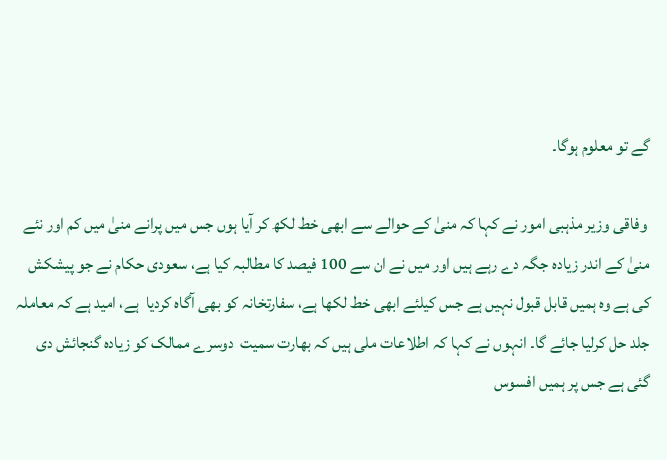گے تو معلوم ہوگا۔

 وفاقی وزیر مذہبی امور نے کہا کہ منیٰ کے حوالے سے ابھی خط لکھ کر آیا ہوں جس میں پرانے منیٰ میں کم اور نئے منیٰ کے اندر زیادہ جگہ دے رہے ہیں اور میں نے ان سے 100 فیصد کا مطالبہ کیا ہے، سعودی حکام نے جو پیشکش کی ہے وہ ہمیں قابل قبول نہیں ہے جس کیلئے ابھی خط لکھا ہے، سفارتخانہ کو بھی آگاہ کردیا  ہے، امید ہے کہ معاملہ جلد حل کرلیا جائے گا۔ انہوں نے کہا کہ اطلاعات ملی ہیں کہ بھارت سمیت  دوسرے ممالک کو زیادہ گنجائش دی گئی ہے جس پر ہمیں افسوس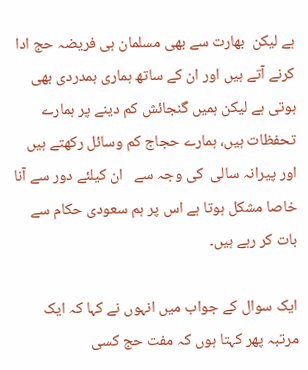ہے لیکن  بھارت سے بھی مسلمان ہی فریضہ حج ادا کرنے آتے ہیں اور ان کے ساتھ ہماری ہمدردی بھی ہوتی ہے لیکن ہمیں گنجائش کم دینے پر ہمارے  تحفظات ہیں، ہمارے حجاج کم وسائل رکھتے ہیں اور پیرانہ سالی  کی وجہ سے   ان کیلئے دور سے آنا خاصا مشکل ہوتا ہے اس پر ہم سعودی حکام سے بات کر رہے ہیں۔

ایک سوال کے جواب میں انہوں نے کہا کہ ایک مرتبہ پھر کہتا ہوں کہ مفت حج کسی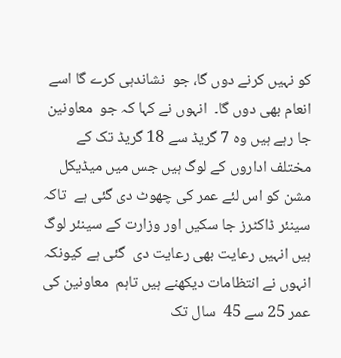کو نہیں کرنے دوں گا، جو  نشاندہی کرے گا اسے انعام بھی دوں گا۔  انہوں نے کہا کہ جو  معاونین جا رہے ہیں وہ 7 گریڈ سے 18 گریڈ تک کے مختلف اداروں کے لوگ ہیں جس میں میڈیکل مشن کو اس لئے عمر کی چھوٹ دی گئی ہے  تاکہ سینئر ڈاکٹرز جا سکیں اور وزارت کے سینئر لوگ ہیں انہیں رعایت بھی رعایت دی  گئی ہے کیونکہ انہوں نے انتظامات دیکھنے ہیں تاہم  معاونین کی عمر 25 سے 45  سال تک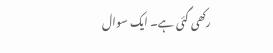رکھی گئی ہے۔ ایک سوال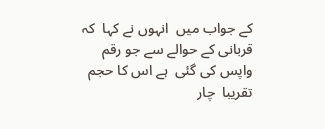کے جواب میں  انہوں نے کہا  کہ قربانی کے حوالے سے جو رقم واپس کی گئی  ہے اس کا حجم  تقریبا  چار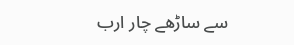سے ساڑھے چار ارب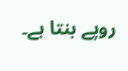روپے بنتا ہے۔